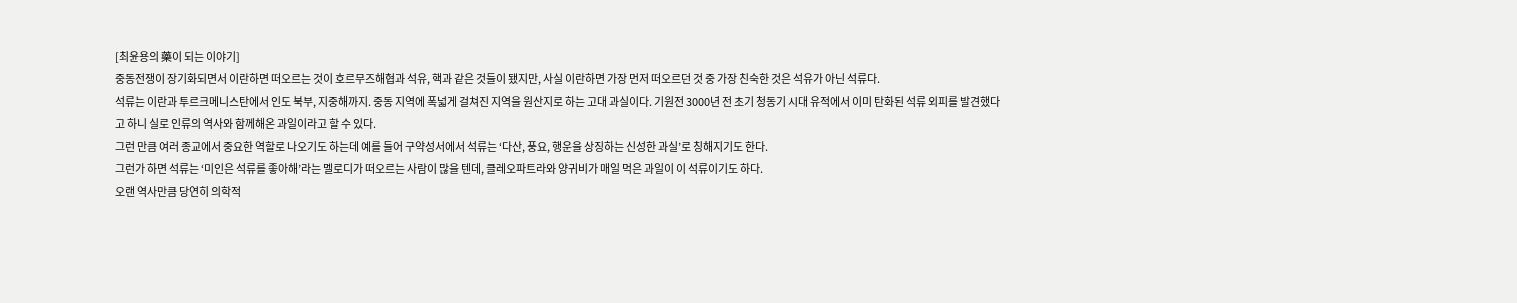[최윤용의 藥이 되는 이야기]
중동전쟁이 장기화되면서 이란하면 떠오르는 것이 호르무즈해협과 석유, 핵과 같은 것들이 됐지만, 사실 이란하면 가장 먼저 떠오르던 것 중 가장 친숙한 것은 석유가 아닌 석류다.
석류는 이란과 투르크메니스탄에서 인도 북부, 지중해까지. 중동 지역에 폭넓게 걸쳐진 지역을 원산지로 하는 고대 과실이다. 기원전 3000년 전 초기 청동기 시대 유적에서 이미 탄화된 석류 외피를 발견했다고 하니 실로 인류의 역사와 함께해온 과일이라고 할 수 있다.
그런 만큼 여러 종교에서 중요한 역할로 나오기도 하는데 예를 들어 구약성서에서 석류는 ‘다산, 풍요, 행운을 상징하는 신성한 과실’로 칭해지기도 한다.
그런가 하면 석류는 ‘미인은 석류를 좋아해’라는 멜로디가 떠오르는 사람이 많을 텐데, 클레오파트라와 양귀비가 매일 먹은 과일이 이 석류이기도 하다.
오랜 역사만큼 당연히 의학적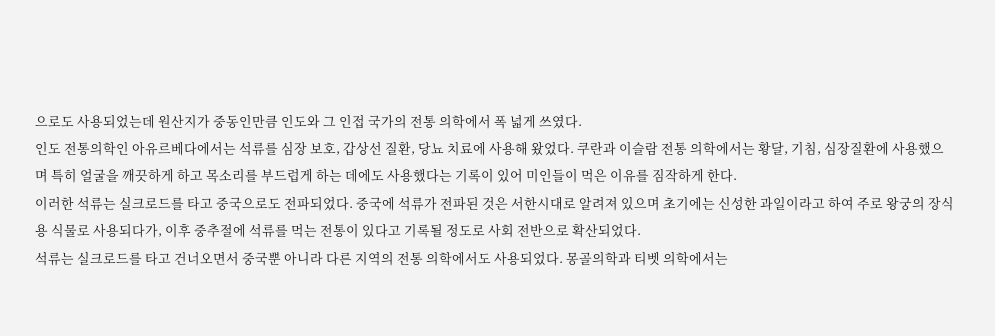으로도 사용되었는데 원산지가 중동인만큼 인도와 그 인접 국가의 전통 의학에서 폭 넓게 쓰였다.
인도 전통의학인 아유르베다에서는 석류를 심장 보호, 갑상선 질환, 당뇨 치료에 사용해 왔었다. 쿠란과 이슬람 전통 의학에서는 황달, 기침, 심장질환에 사용했으며 특히 얼굴을 깨끗하게 하고 목소리를 부드럽게 하는 데에도 사용했다는 기록이 있어 미인들이 먹은 이유를 짐작하게 한다.
이러한 석류는 실크로드를 타고 중국으로도 전파되었다. 중국에 석류가 전파된 것은 서한시대로 알려져 있으며 초기에는 신성한 과일이라고 하여 주로 왕궁의 장식용 식물로 사용되다가, 이후 중추절에 석류를 먹는 전통이 있다고 기록될 정도로 사회 전반으로 확산되었다.
석류는 실크로드를 타고 건너오면서 중국뿐 아니라 다른 지역의 전통 의학에서도 사용되었다. 몽골의학과 티벳 의학에서는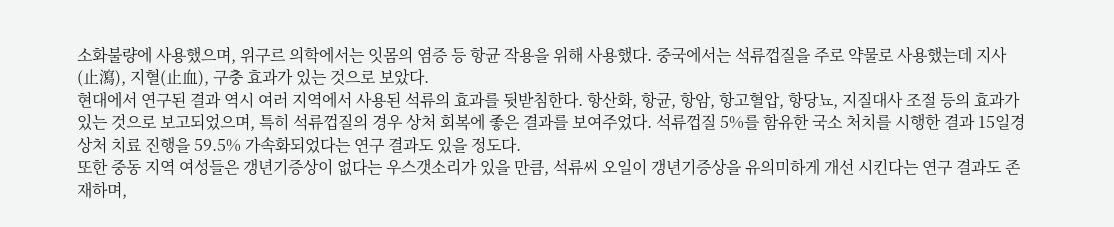소화불량에 사용했으며, 위구르 의학에서는 잇몸의 염증 등 항균 작용을 위해 사용했다. 중국에서는 석류껍질을 주로 약물로 사용했는데 지사(止瀉), 지혈(止血), 구충 효과가 있는 것으로 보았다.
현대에서 연구된 결과 역시 여러 지역에서 사용된 석류의 효과를 뒷받침한다. 항산화, 항균, 항암, 항고혈압, 항당뇨, 지질대사 조절 등의 효과가 있는 것으로 보고되었으며, 특히 석류껍질의 경우 상처 회복에 좋은 결과를 보여주었다. 석류껍질 5%를 함유한 국소 처치를 시행한 결과 15일경 상처 치료 진행을 59.5% 가속화되었다는 연구 결과도 있을 정도다.
또한 중동 지역 여성들은 갱년기증상이 없다는 우스갯소리가 있을 만큼, 석류씨 오일이 갱년기증상을 유의미하게 개선 시킨다는 연구 결과도 존재하며,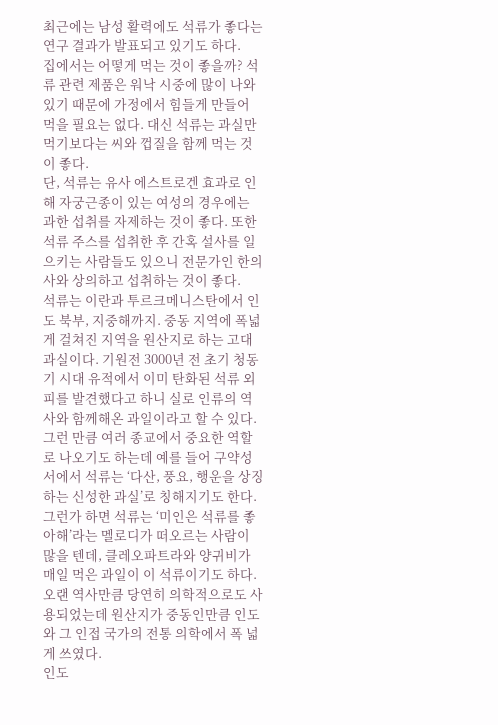최근에는 남성 활력에도 석류가 좋다는 연구 결과가 발표되고 있기도 하다.
집에서는 어떻게 먹는 것이 좋을까? 석류 관련 제품은 워낙 시중에 많이 나와 있기 때문에 가정에서 힘들게 만들어 먹을 필요는 없다. 대신 석류는 과실만 먹기보다는 씨와 껍질을 함께 먹는 것이 좋다.
단, 석류는 유사 에스트로겐 효과로 인해 자궁근종이 있는 여성의 경우에는 과한 섭취를 자제하는 것이 좋다. 또한 석류 주스를 섭취한 후 간혹 설사를 일으키는 사람들도 있으니 전문가인 한의사와 상의하고 섭취하는 것이 좋다.
석류는 이란과 투르크메니스탄에서 인도 북부, 지중해까지. 중동 지역에 폭넓게 걸쳐진 지역을 원산지로 하는 고대 과실이다. 기원전 3000년 전 초기 청동기 시대 유적에서 이미 탄화된 석류 외피를 발견했다고 하니 실로 인류의 역사와 함께해온 과일이라고 할 수 있다.
그런 만큼 여러 종교에서 중요한 역할로 나오기도 하는데 예를 들어 구약성서에서 석류는 ‘다산, 풍요, 행운을 상징하는 신성한 과실’로 칭해지기도 한다.
그런가 하면 석류는 ‘미인은 석류를 좋아해’라는 멜로디가 떠오르는 사람이 많을 텐데, 클레오파트라와 양귀비가 매일 먹은 과일이 이 석류이기도 하다.
오랜 역사만큼 당연히 의학적으로도 사용되었는데 원산지가 중동인만큼 인도와 그 인접 국가의 전통 의학에서 폭 넓게 쓰였다.
인도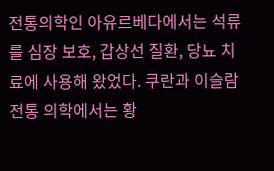전통의학인 아유르베다에서는 석류를 심장 보호, 갑상선 질환, 당뇨 치료에 사용해 왔었다. 쿠란과 이슬람 전통 의학에서는 황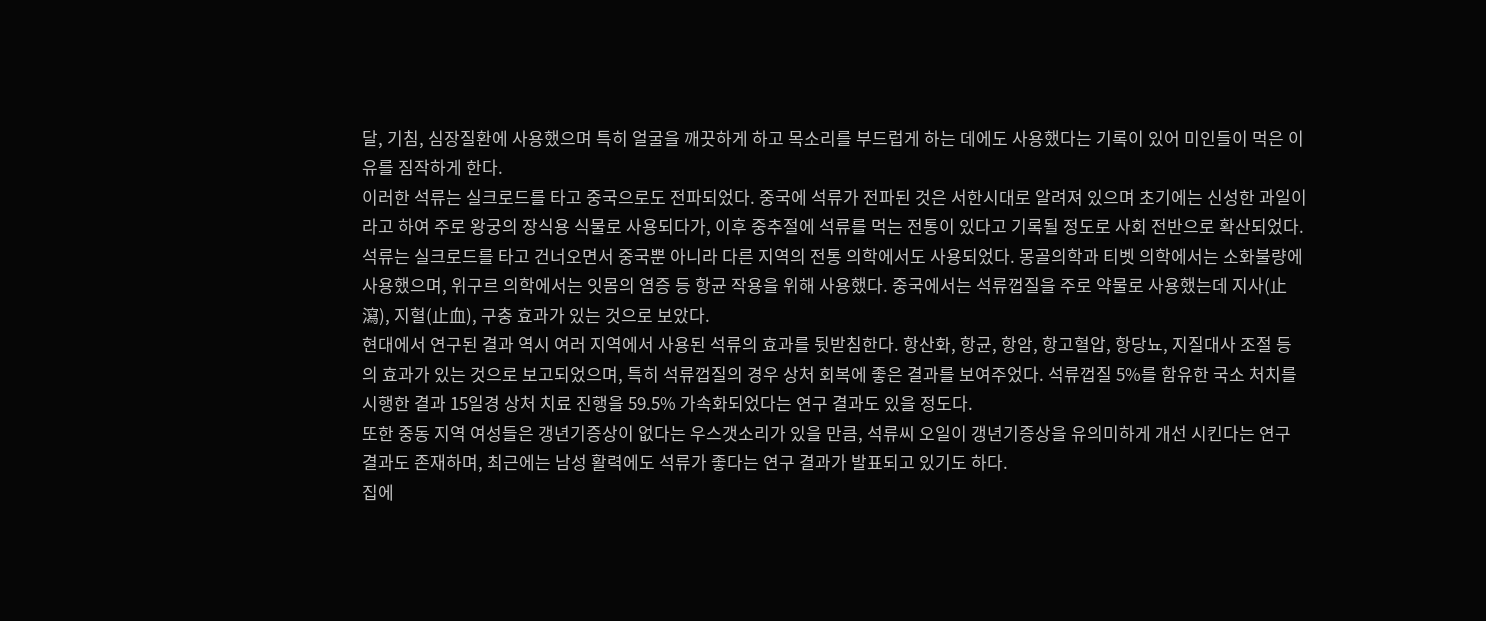달, 기침, 심장질환에 사용했으며 특히 얼굴을 깨끗하게 하고 목소리를 부드럽게 하는 데에도 사용했다는 기록이 있어 미인들이 먹은 이유를 짐작하게 한다.
이러한 석류는 실크로드를 타고 중국으로도 전파되었다. 중국에 석류가 전파된 것은 서한시대로 알려져 있으며 초기에는 신성한 과일이라고 하여 주로 왕궁의 장식용 식물로 사용되다가, 이후 중추절에 석류를 먹는 전통이 있다고 기록될 정도로 사회 전반으로 확산되었다.
석류는 실크로드를 타고 건너오면서 중국뿐 아니라 다른 지역의 전통 의학에서도 사용되었다. 몽골의학과 티벳 의학에서는 소화불량에 사용했으며, 위구르 의학에서는 잇몸의 염증 등 항균 작용을 위해 사용했다. 중국에서는 석류껍질을 주로 약물로 사용했는데 지사(止瀉), 지혈(止血), 구충 효과가 있는 것으로 보았다.
현대에서 연구된 결과 역시 여러 지역에서 사용된 석류의 효과를 뒷받침한다. 항산화, 항균, 항암, 항고혈압, 항당뇨, 지질대사 조절 등의 효과가 있는 것으로 보고되었으며, 특히 석류껍질의 경우 상처 회복에 좋은 결과를 보여주었다. 석류껍질 5%를 함유한 국소 처치를 시행한 결과 15일경 상처 치료 진행을 59.5% 가속화되었다는 연구 결과도 있을 정도다.
또한 중동 지역 여성들은 갱년기증상이 없다는 우스갯소리가 있을 만큼, 석류씨 오일이 갱년기증상을 유의미하게 개선 시킨다는 연구 결과도 존재하며, 최근에는 남성 활력에도 석류가 좋다는 연구 결과가 발표되고 있기도 하다.
집에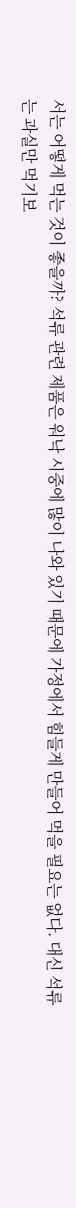서는 어떻게 먹는 것이 좋을까? 석류 관련 제품은 워낙 시중에 많이 나와 있기 때문에 가정에서 힘들게 만들어 먹을 필요는 없다. 대신 석류는 과실만 먹기보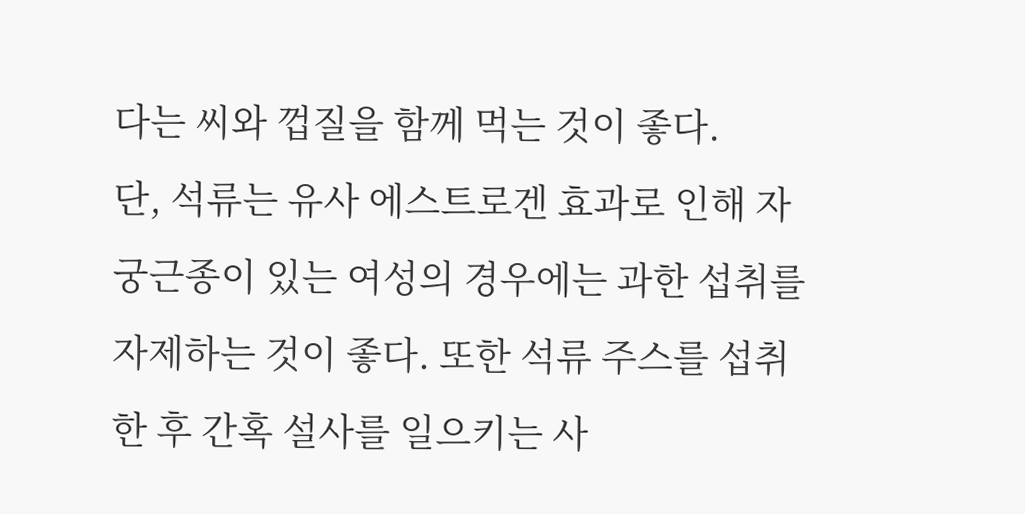다는 씨와 껍질을 함께 먹는 것이 좋다.
단, 석류는 유사 에스트로겐 효과로 인해 자궁근종이 있는 여성의 경우에는 과한 섭취를 자제하는 것이 좋다. 또한 석류 주스를 섭취한 후 간혹 설사를 일으키는 사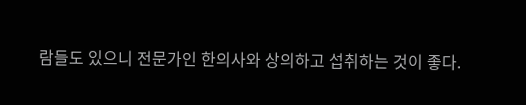람들도 있으니 전문가인 한의사와 상의하고 섭취하는 것이 좋다.